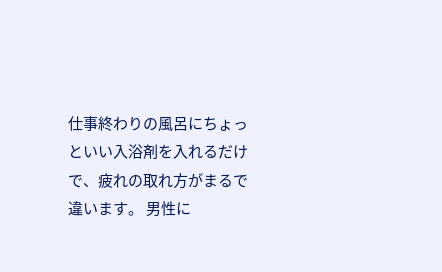仕事終わりの風呂にちょっといい入浴剤を入れるだけで、疲れの取れ方がまるで違います。 男性に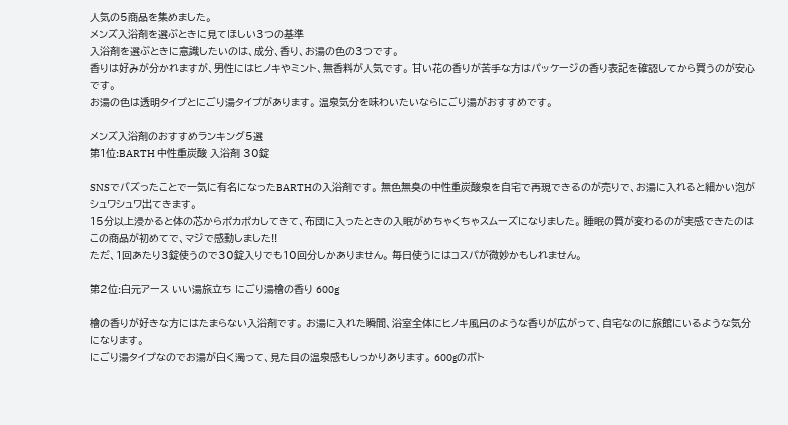人気の5商品を集めました。
メンズ入浴剤を選ぶときに見てほしい3つの基準
入浴剤を選ぶときに意識したいのは、成分、香り、お湯の色の3つです。
香りは好みが分かれますが、男性にはヒノキやミント、無香料が人気です。 甘い花の香りが苦手な方はパッケージの香り表記を確認してから買うのが安心です。
お湯の色は透明タイプとにごり湯タイプがあります。 温泉気分を味わいたいならにごり湯がおすすめです。

メンズ入浴剤のおすすめランキング5選
第1位:BARTH 中性重炭酸 入浴剤 30錠

SNSでバズったことで一気に有名になったBARTHの入浴剤です。 無色無臭の中性重炭酸泉を自宅で再現できるのが売りで、お湯に入れると細かい泡がシュワシュワ出てきます。
15分以上浸かると体の芯からポカポカしてきて、布団に入ったときの入眠がめちゃくちゃスムーズになりました。 睡眠の質が変わるのが実感できたのはこの商品が初めてで、マジで感動しました!!
ただ、1回あたり3錠使うので30錠入りでも10回分しかありません。 毎日使うにはコスパが微妙かもしれません。

第2位:白元アース いい湯旅立ち にごり湯檜の香り 600g

檜の香りが好きな方にはたまらない入浴剤です。 お湯に入れた瞬間、浴室全体にヒノキ風呂のような香りが広がって、自宅なのに旅館にいるような気分になります。
にごり湯タイプなのでお湯が白く濁って、見た目の温泉感もしっかりあります。 600gのボト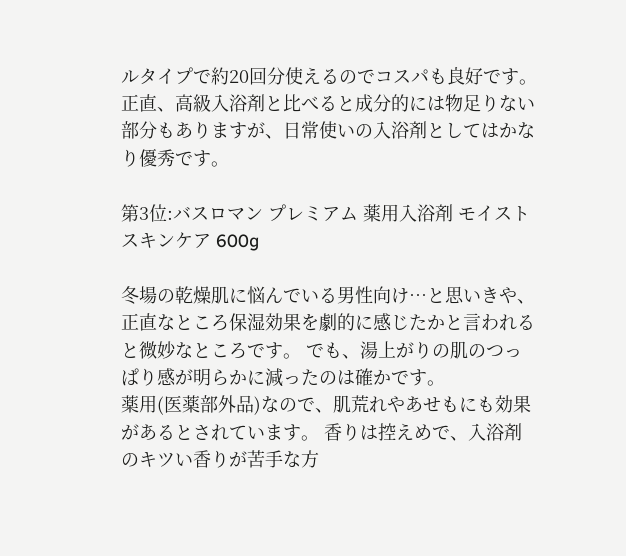ルタイプで約20回分使えるのでコスパも良好です。
正直、高級入浴剤と比べると成分的には物足りない部分もありますが、日常使いの入浴剤としてはかなり優秀です。

第3位:バスロマン プレミアム 薬用入浴剤 モイストスキンケア 600g

冬場の乾燥肌に悩んでいる男性向け…と思いきや、正直なところ保湿効果を劇的に感じたかと言われると微妙なところです。 でも、湯上がりの肌のつっぱり感が明らかに減ったのは確かです。
薬用(医薬部外品)なので、肌荒れやあせもにも効果があるとされています。 香りは控えめで、入浴剤のキツい香りが苦手な方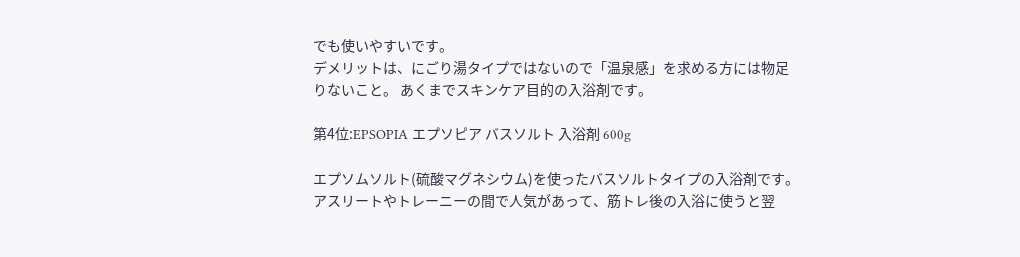でも使いやすいです。
デメリットは、にごり湯タイプではないので「温泉感」を求める方には物足りないこと。 あくまでスキンケア目的の入浴剤です。

第4位:EPSOPIA エプソピア バスソルト 入浴剤 600g

エプソムソルト(硫酸マグネシウム)を使ったバスソルトタイプの入浴剤です。 アスリートやトレーニーの間で人気があって、筋トレ後の入浴に使うと翌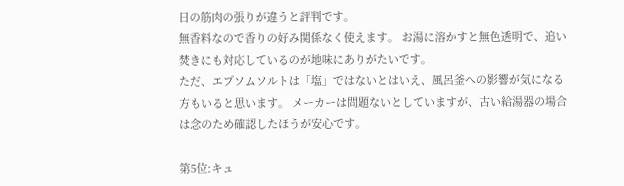日の筋肉の張りが違うと評判です。
無香料なので香りの好み関係なく使えます。 お湯に溶かすと無色透明で、追い焚きにも対応しているのが地味にありがたいです。
ただ、エプソムソルトは「塩」ではないとはいえ、風呂釜への影響が気になる方もいると思います。 メーカーは問題ないとしていますが、古い給湯器の場合は念のため確認したほうが安心です。

第5位:キュ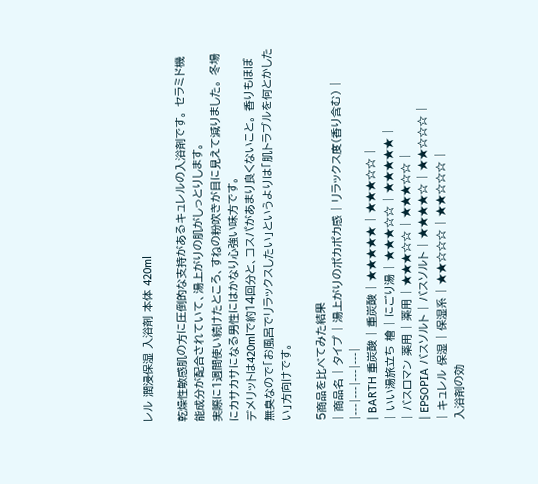レル 潤浸保湿 入浴剤 本体 420ml

乾燥性敏感肌の方に圧倒的な支持があるキュレルの入浴剤です。 セラミド機能成分が配合されていて、湯上がりの肌がしっとりします。
実際に1週間使い続けたところ、すねの粉吹きが目に見えて減りました。 冬場にカサカサになる男性にはかなり心強い味方です。
デメリットは420mlで約14回分と、コスパがあまり良くないこと。 香りもほぼ無臭なので「お風呂でリラックスしたい」というよりは「肌トラブルを何とかしたい」方向けです。

5商品を比べてみた結果
| 商品名 | タイプ | 湯上がりのポカポカ感 | リラックス度(香り含む) |
|---|---|---|---|
| BARTH 重炭酸 | 重炭酸 | ★★★★★ | ★★★☆☆ |
| いい湯旅立ち 檜 | にごり湯 | ★★★☆☆ | ★★★★★ |
| バスロマン 薬用 | 薬用 | ★★★☆☆ | ★★★☆☆ |
| EPSOPIA バスソルト | バスソルト | ★★★★☆ | ★★☆☆☆ |
| キュレル 保湿 | 保湿系 | ★★☆☆☆ | ★★☆☆☆ |
入浴剤の効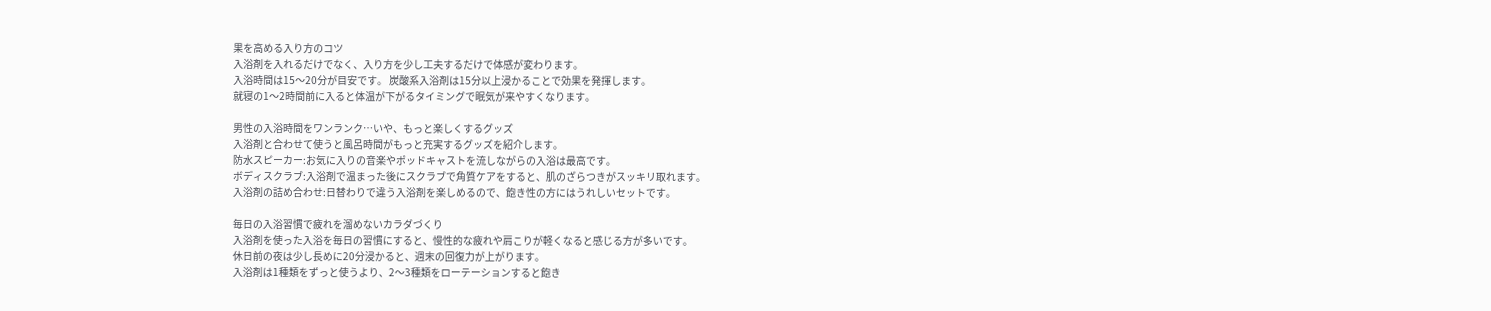果を高める入り方のコツ
入浴剤を入れるだけでなく、入り方を少し工夫するだけで体感が変わります。
入浴時間は15〜20分が目安です。 炭酸系入浴剤は15分以上浸かることで効果を発揮します。
就寝の1〜2時間前に入ると体温が下がるタイミングで眠気が来やすくなります。

男性の入浴時間をワンランク…いや、もっと楽しくするグッズ
入浴剤と合わせて使うと風呂時間がもっと充実するグッズを紹介します。
防水スピーカー:お気に入りの音楽やポッドキャストを流しながらの入浴は最高です。
ボディスクラブ:入浴剤で温まった後にスクラブで角質ケアをすると、肌のざらつきがスッキリ取れます。
入浴剤の詰め合わせ:日替わりで違う入浴剤を楽しめるので、飽き性の方にはうれしいセットです。

毎日の入浴習慣で疲れを溜めないカラダづくり
入浴剤を使った入浴を毎日の習慣にすると、慢性的な疲れや肩こりが軽くなると感じる方が多いです。
休日前の夜は少し長めに20分浸かると、週末の回復力が上がります。
入浴剤は1種類をずっと使うより、2〜3種類をローテーションすると飽き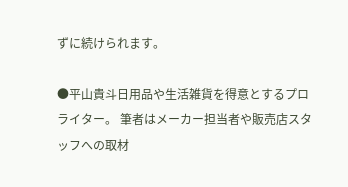ずに続けられます。

●平山貴斗日用品や生活雑貨を得意とするプロライター。 筆者はメーカー担当者や販売店スタッフへの取材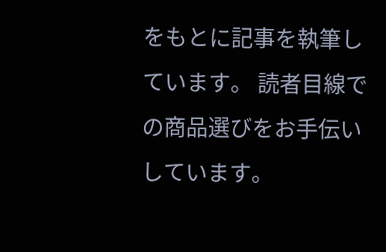をもとに記事を執筆しています。 読者目線での商品選びをお手伝いしています。